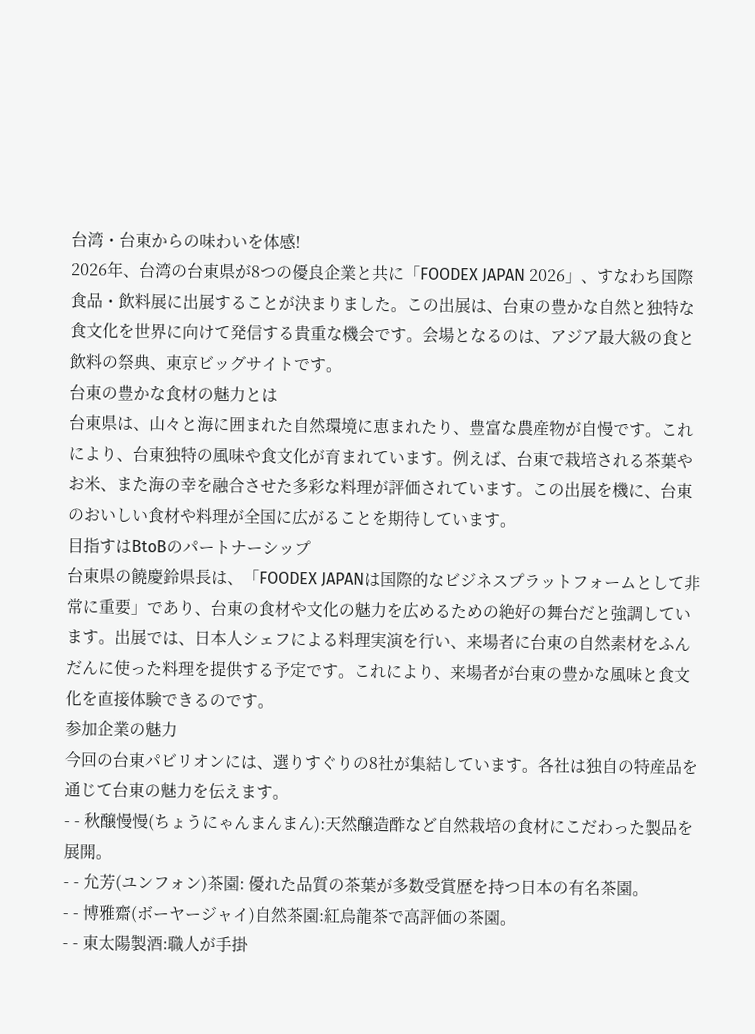台湾・台東からの味わいを体感!
2026年、台湾の台東県が8つの優良企業と共に「FOODEX JAPAN 2026」、すなわち国際食品・飲料展に出展することが決まりました。この出展は、台東の豊かな自然と独特な食文化を世界に向けて発信する貴重な機会です。会場となるのは、アジア最大級の食と飲料の祭典、東京ビッグサイトです。
台東の豊かな食材の魅力とは
台東県は、山々と海に囲まれた自然環境に恵まれたり、豊富な農産物が自慢です。これにより、台東独特の風味や食文化が育まれています。例えば、台東で栽培される茶葉やお米、また海の幸を融合させた多彩な料理が評価されています。この出展を機に、台東のおいしい食材や料理が全国に広がることを期待しています。
目指すはBtoBのパートナーシップ
台東県の饒慶鈴県長は、「FOODEX JAPANは国際的なビジネスプラットフォームとして非常に重要」であり、台東の食材や文化の魅力を広めるための絶好の舞台だと強調しています。出展では、日本人シェフによる料理実演を行い、来場者に台東の自然素材をふんだんに使った料理を提供する予定です。これにより、来場者が台東の豊かな風味と食文化を直接体験できるのです。
参加企業の魅力
今回の台東パビリオンには、選りすぐりの8社が集結しています。各社は独自の特産品を通じて台東の魅力を伝えます。
- - 秋醸慢慢(ちょうにゃんまんまん):天然醸造酢など自然栽培の食材にこだわった製品を展開。
- - 允芳(ユンフォン)茶園: 優れた品質の茶葉が多数受賞歴を持つ日本の有名茶園。
- - 博雅齋(ボーヤージャイ)自然茶園:紅烏龍茶で高評価の茶園。
- - 東太陽製酒:職人が手掛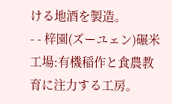ける地酒を製造。
- - 梓園(ズーユェン)碾米工場:有機稲作と食農教育に注力する工房。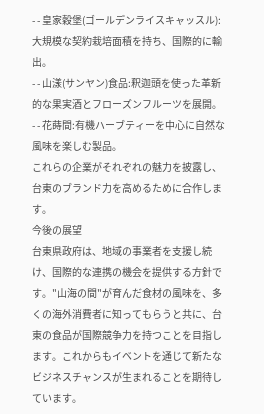- - 皇家穀堡(ゴールデンライスキャッスル):大規模な契約栽培面積を持ち、国際的に輸出。
- - 山漾(サンヤン)食品:釈迦頭を使った革新的な果実酒とフローズンフルーツを展開。
- - 花蒔間:有機ハーブティーを中心に自然な風味を楽しむ製品。
これらの企業がそれぞれの魅力を披露し、台東のブランド力を高めるために合作します。
今後の展望
台東県政府は、地域の事業者を支援し続け、国際的な連携の機会を提供する方針です。"山海の間"が育んだ食材の風味を、多くの海外消費者に知ってもらうと共に、台東の食品が国際競争力を持つことを目指します。これからもイベントを通じて新たなビジネスチャンスが生まれることを期待しています。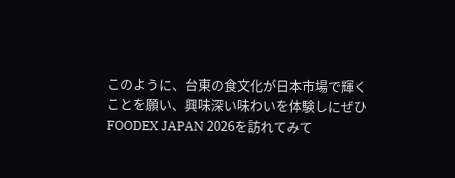このように、台東の食文化が日本市場で輝くことを願い、興味深い味わいを体験しにぜひFOODEX JAPAN 2026を訪れてみて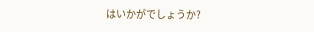はいかがでしょうか?